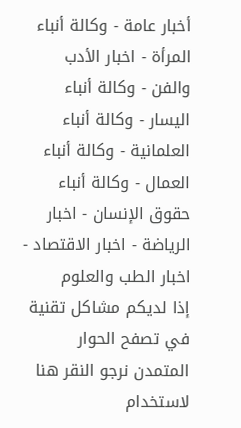أخبار عامة - وكالة أنباء المرأة - اخبار الأدب والفن - وكالة أنباء اليسار - وكالة أنباء العلمانية - وكالة أنباء العمال - وكالة أنباء حقوق الإنسان - اخبار الرياضة - اخبار الاقتصاد - اخبار الطب والعلوم
إذا لديكم مشاكل تقنية في تصفح الحوار المتمدن نرجو النقر هنا لاستخدام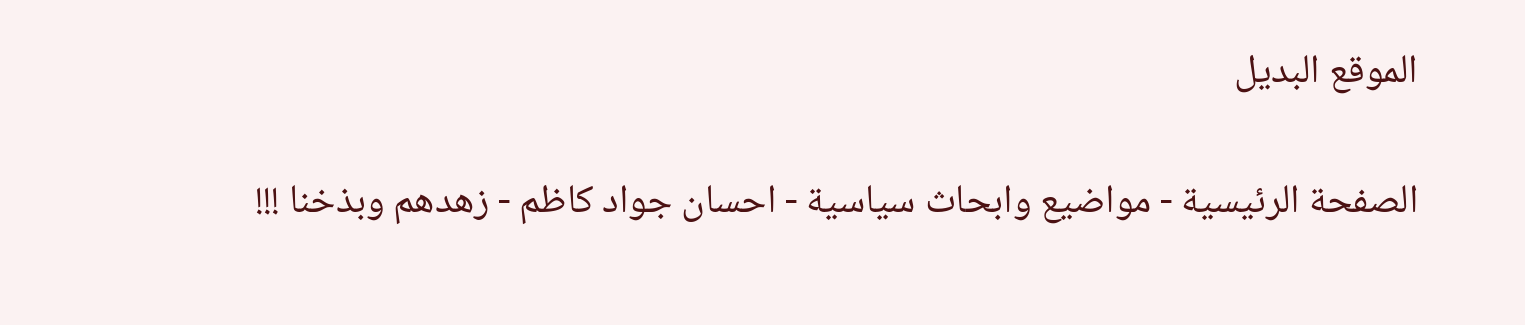الموقع البديل

الصفحة الرئيسية - مواضيع وابحاث سياسية - احسان جواد كاظم - زهدهم وبذخنا !!!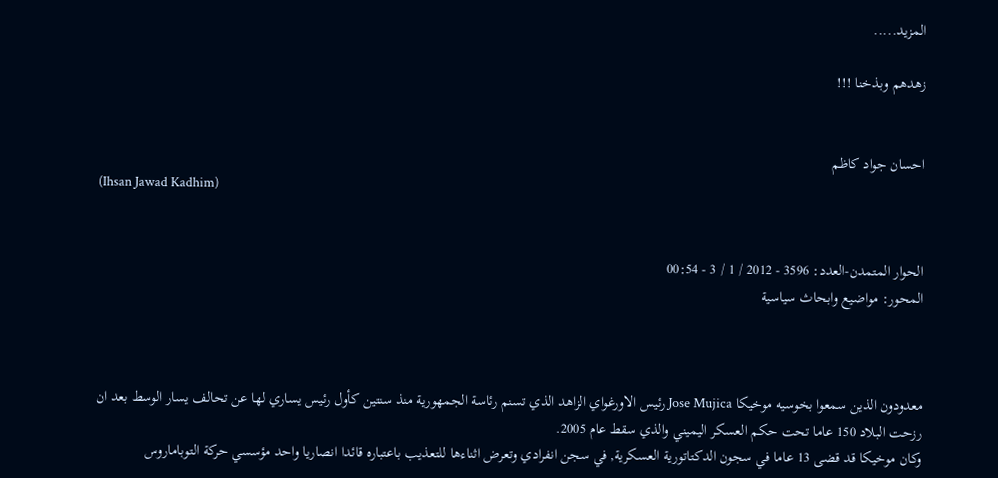المزيد.....

زهدهم وبذخنا !!!


احسان جواد كاظم
(Ihsan Jawad Kadhim)


الحوار المتمدن-العدد: 3596 - 2012 / 1 / 3 - 00:54
المحور: مواضيع وابحاث سياسية



معدودون الذين سمعوا بخوسيه موخيكا Jose Mujica رئيس الاورغواي الزاهد الذي تسنم رئاسة الجمهورية منذ سنتين كأول رئيس يساري لها عن تحالف يسار الوسط بعد ان رزحت البلاد 150 عاما تحت حكم العسكر اليميني والذي سقط عام 2005.
وكان موخيكا قد قضى 13 عاما في سجون الدكتاتورية العسكرية, في سجن انفرادي وتعرض اثناءها للتعذيب باعتباره قائدا انصاريا واحد مؤسسي حركة التوباماروس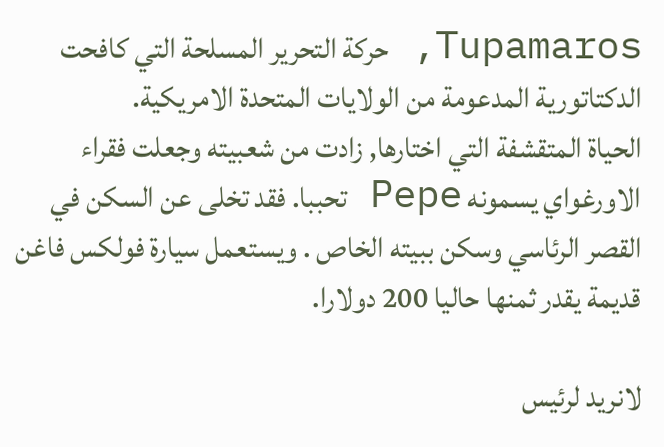Tupamaros, حركة التحرير المسلحة التي كافحت الدكتاتورية المدعومة من الولايات المتحدة الامريكية.
الحياة المتقشفة التي اختارها, زادت من شعبيته وجعلت فقراء الاورغواي يسمونه Pepe تحببا. فقد تخلى عن السكن في القصر الرئاسي وسكن ببيته الخاص . ويستعمل سيارة فولكس فاغن قديمة يقدر ثمنها حاليا 200 دولارا.

لانريد لرئيس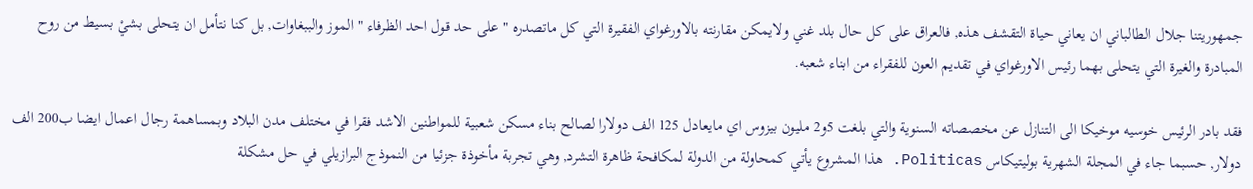جمهوريتنا جلال الطالباني ان يعاني حياة التقشف هذه, فالعراق على كل حال بلد غني ولايمكن مقارنته بالاورغواي الفقيرة التي كل ماتصدره " على حد قول احد الظرفاء " الموز والببغاوات, بل كنا نتأمل ان يتحلى بشيْ بسيط من روح المبادرة والغيرة التي يتحلى بهما رئيس الاورغواي في تقديم العون للفقراء من ابناء شعبه.

فقد بادر الرئيس خوسيه موخيكا الى التنازل عن مخصصاته السنوية والتي بلغت 5و2 مليون بيزوس اي مايعادل 125 الف دولارا لصالح بناء مسكن شعبية للمواطنين الاشد فقرا في مختلف مدن البلاد وبمساهمة رجال اعمال ايضا ب200 الف دولار, حسبما جاء في المجلة الشهرية بوليتيكاس Politicas. هذا المشروع يأتي كمحاولة من الدولة لمكافحة ظاهرة التشرد, وهي تجربة مأخوذة جزئيا من النموذج البرازيلي في حل مشكلة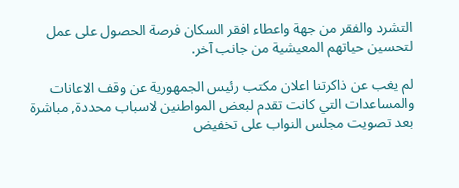التشرد والفقر من جهة واعطاء افقر السكان فرصة الحصول على عمل لتحسين حياتهم المعيشية من جانب آخر.

لم يغب عن ذاكرتنا اعلان مكتب رئيس الجمهورية عن وقف الاعانات والمساعدات التي كانت تقدم لبعض المواطنين لاسباب محددة, مباشرة بعد تصويت مجلس النواب على تخفيض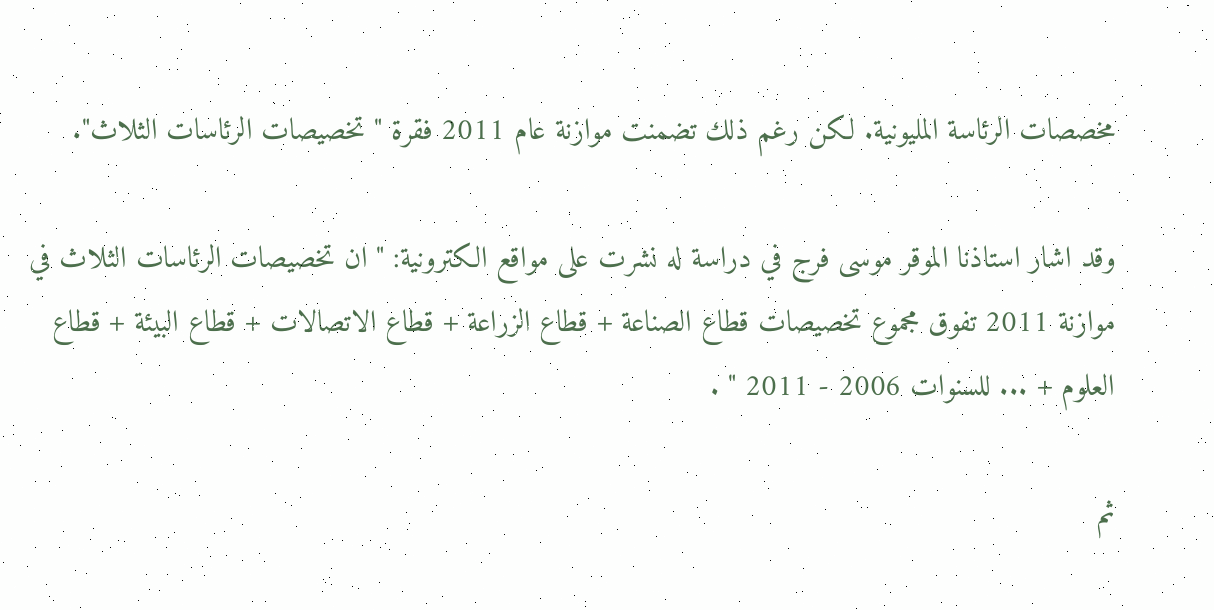مخصصات الرئاسة المليونية. لكن رغم ذلك تضمنت موازنة عام 2011 فقرة " تخصيصات الرئاسات الثلاث".

وقد اشار استاذنا الموقر موسى فرج في دراسة له نشرت على مواقع الكترونية: " ان تخصيصات الرئاسات الثلاث في موازنة 2011 تفوق مجموع تخصيصات قطاع الصناعة + قطاع الزراعة + قطاع الاتصالات + قطاع البيئة + قطاع العلوم + ... للسنوات 2006 - 2011 " .

ثم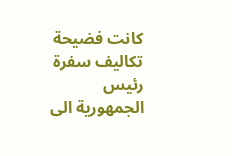كانت فضيحة تكاليف سفرة رئيس الجمهورية الى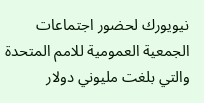نيويورك لحضور اجتماعات الجمعية العمومية للامم المتحدة والتي بلغت مليوني دولار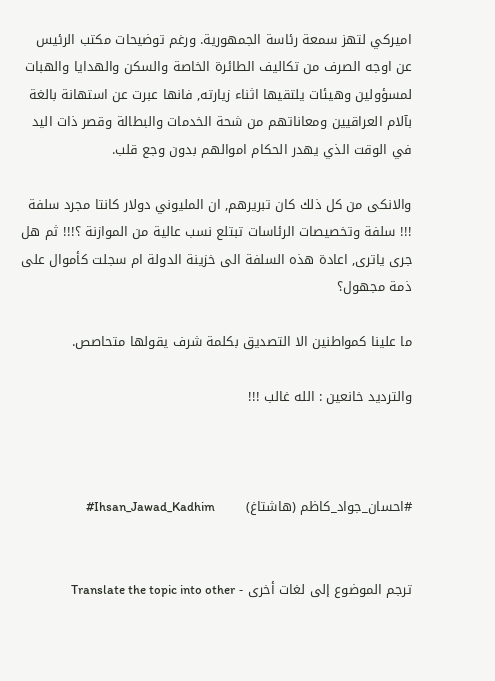اميركي لتهز سمعة رئاسة الجمهورية. ورغم توضيحات مكتب الرئيس عن اوجه الصرف من تكاليف الطائرة الخاصة والسكن والهدايا والهبات لمسؤولين وهيئات يلتقيها اثناء زيارته, فانها عبرت عن استهانة بالغة بآلام العراقيين ومعاناتهم من شحة الخدمات والبطالة وقصر ذات اليد في الوقت الذي يهدر الحكام اموالهم بدون وجع قلب.

والانكى من كل ذلك كان تبريرهم, ان المليوني دولار كانتا مجرد سلفة !!! سلفة وتخصيصات الرئاسات تبتلع نسب عالية من الموازنة ؟!!! ثم هل جرى ياترى, اعادة هذه السلفة الى خزينة الدولة ام سجلت كأموال على ذمة مجهول؟

ما علينا كمواطنين الا التصديق بكلمة شرف يقولها متحاصص.

والترديد خانعين : الله غالب !!!



#احسان_جواد_كاظم (هاشتاغ)       Ihsan_Jawad_Kadhim#


ترجم الموضوع إلى لغات أخرى - Translate the topic into other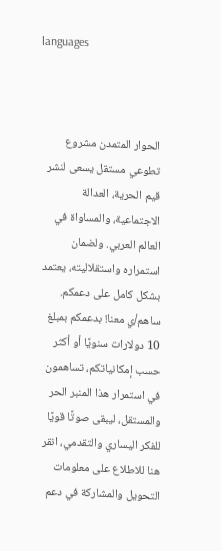languages



الحوار المتمدن مشروع تطوعي مستقل يسعى لنشر قيم الحرية، العدالة الاجتماعية، والمساواة في العالم العربي. ولضمان استمراره واستقلاليته، يعتمد بشكل كامل على دعمكم. ساهم/ي معنا! بدعمكم بمبلغ 10 دولارات سنويًا أو أكثر حسب إمكانياتكم، تساهمون في استمرار هذا المنبر الحر والمستقل، ليبقى صوتًا قويًا للفكر اليساري والتقدمي، انقر هنا للاطلاع على معلومات التحويل والمشاركة في دعم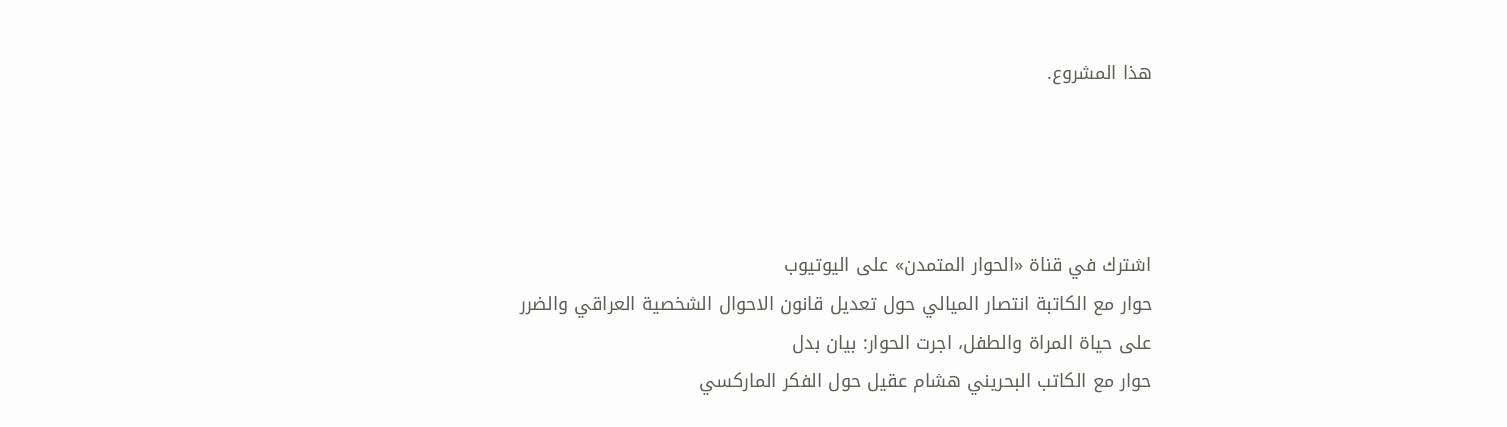هذا المشروع.




اشترك في قناة «الحوار المتمدن» على اليوتيوب
حوار مع الكاتبة انتصار الميالي حول تعديل قانون الاحوال الشخصية العراقي والضرر على حياة المراة والطفل، اجرت الحوار: بيان بدل
حوار مع الكاتب البحريني هشام عقيل حول الفكر الماركسي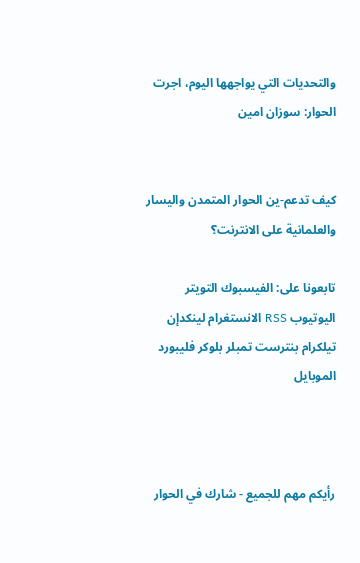والتحديات التي يواجهها اليوم، اجرت الحوار: سوزان امين


كيف تدعم-ين الحوار المتمدن واليسار والعلمانية على الانترنت؟

تابعونا على: الفيسبوك التويتر اليوتيوب RSS الانستغرام لينكدإن تيلكرام بنترست تمبلر بلوكر فليبورد الموبايل



رأيكم مهم للجميع - شارك في الحوار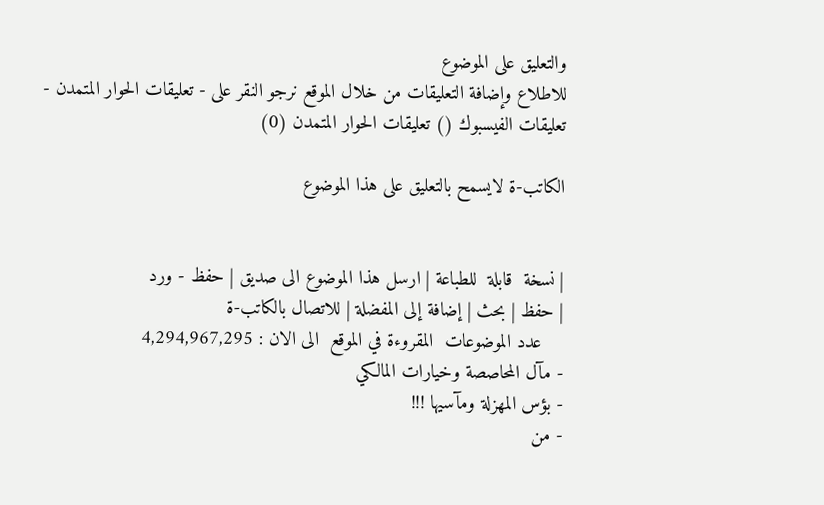والتعليق على الموضوع
للاطلاع وإضافة التعليقات من خلال الموقع نرجو النقر على - تعليقات الحوار المتمدن -
تعليقات الفيسبوك () تعليقات الحوار المتمدن (0)

الكاتب-ة لايسمح بالتعليق على هذا الموضوع


| نسخة  قابلة  للطباعة | ارسل هذا الموضوع الى صديق | حفظ - ورد
| حفظ | بحث | إضافة إلى المفضلة | للاتصال بالكاتب-ة
    عدد الموضوعات  المقروءة في الموقع  الى الان : 4,294,967,295
- مآل المحاصصة وخيارات المالكي
- بؤس المهزلة ومآسيها !!!
- من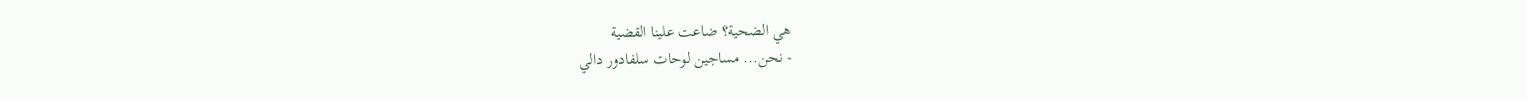هي الضحية؟ ضاعت علينا القضية
- نحن... مساجين لوحات سلفادور دالي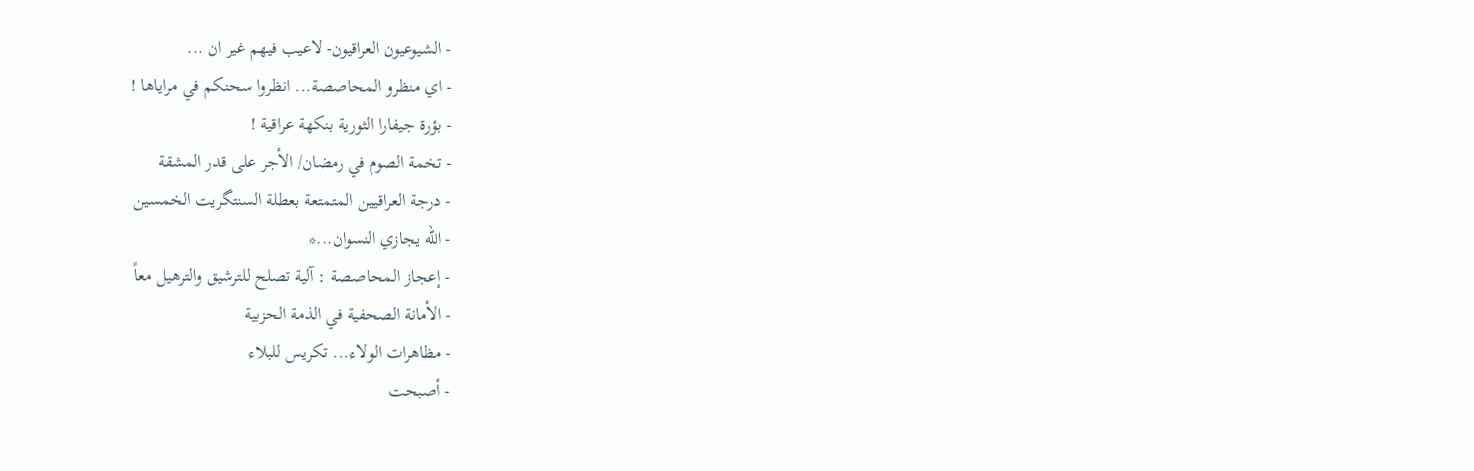- الشيوعيون العراقيون- لاعيب فيهم غير ان ...
- اي منظرو المحاصصة... انظروا سحنكم في مراياها !
- بؤرة جيفارا الثورية بنكهة عراقية !
- تخمة الصوم في رمضان/ الأجر على قدر المشقة
- درجة العراقيين المتمتعة بعطلة السنتگريت الخمسين
- الله يجازي النسوان...*
- إعجاز المحاصصة : آلية تصلح للترشيق والترهيل معاً
- الأمانة الصحفية في الذمة الحزبية
- مظاهرات الولاء... تكريس للبلاء
- أصبحت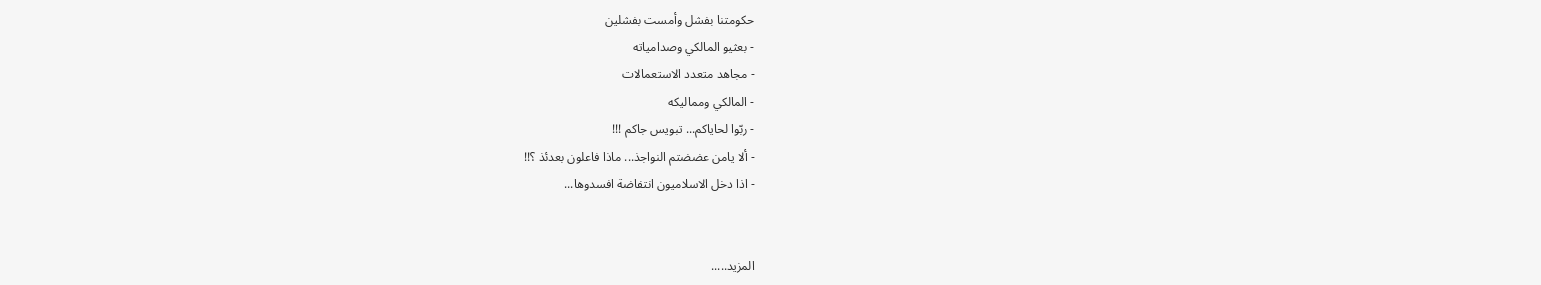حكومتنا بفشل وأمست بفشلين
- بعثيو المالكي وصدامياته
- مجاهد متعدد الاستعمالات
- المالكي ومماليكه
- ربّوا لحاياكم... تبويس جاكم !!!
- ألا يامن عضضتم النواجذ... ماذا فاعلون بعدئذ ؟!!
- اذا دخل الاسلاميون انتفاضة افسدوها...


المزيد.....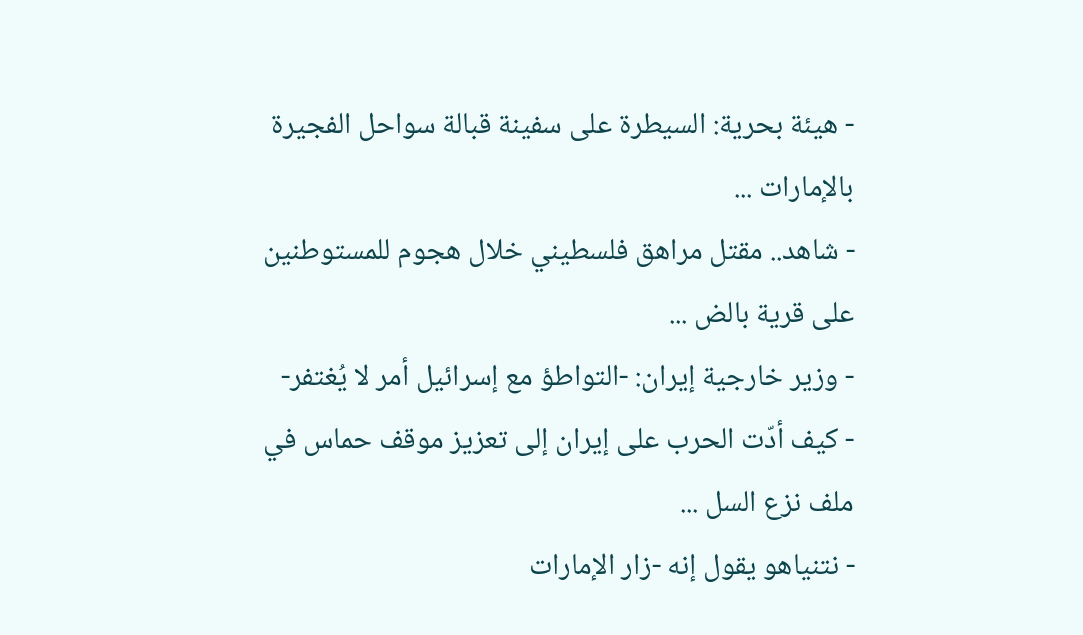- هيئة بحرية: السيطرة على سفينة قبالة سواحل الفجيرة بالإمارات ...
- شاهد.. مقتل مراهق فلسطيني خلال هجوم للمستوطنين على قرية بالض ...
- وزير خارجية إيران: -التواطؤ مع إسرائيل أمر لا يُغتفر-
- كيف أدّت الحرب على إيران إلى تعزيز موقف حماس في ملف نزع السل ...
- نتنياهو يقول إنه -زار الإمارات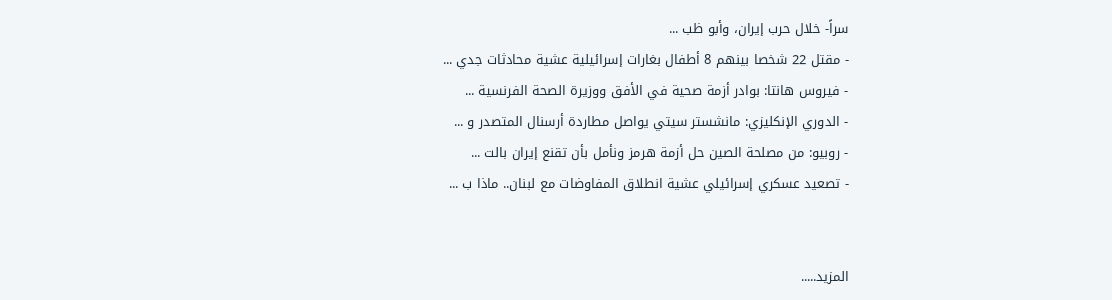سراً- خلال حرب إيران، وأبو ظب ...
- مقتل 22 شخصا بينهم 8 أطفال بغارات إسرائيلية عشية محادثات جدي ...
- فيروس هانتا: بوادر أزمة صحية في الأفق ووزيرة الصحة الفرنسية ...
- الدوري الإنكليزي: مانشستر سيتي يواصل مطاردة أرسنال المتصدر و ...
- روبيو: من مصلحة الصين حل أزمة هرمز ونأمل بأن تقنع إيران بالت ...
- تصعيد عسكري إسرائيلي عشية انطلاق المفاوضات مع لبنان.. ماذا ب ...


المزيد.....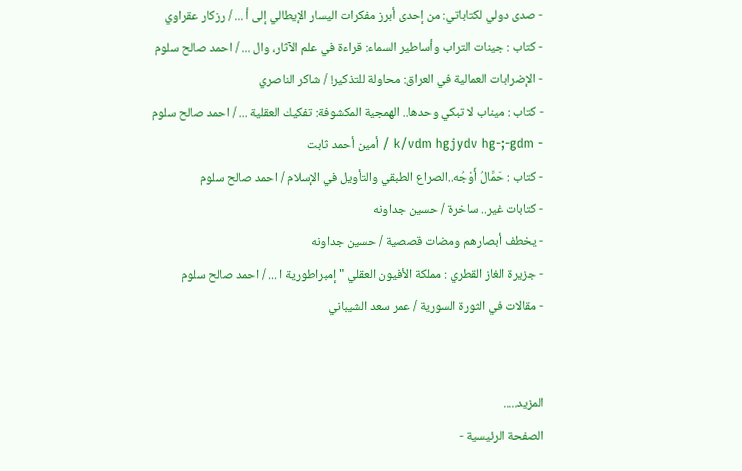- صدى دولي لكتاباتي: من إحدى أبرز مفكرات اليسار الإيطالي إلى أ ... / رزكار عقراوي
- كتاب : جينات التراب وأساطير السماء: قراءة في علم الآثار، وال ... / احمد صالح سلوم
- الإضرابات العمالية في العراق: محاولة للتذكير! / شاكر الناصري
- كتاب : ميناب لا تبكي وحدها.. الهمجية المكشوفة: تفكيك العقلية ... / احمد صالح سلوم
- k/vdm hgjydv hg-;-gdm / أمين أحمد ثابت
- كتاب : حَمَّالُ أَوْجُه..الصراع الطبقي والتأويل في الإسلام / احمد صالح سلوم
- كتابات غير.. ساخرة / حسين جداونه
- يخطف أبصارهم ومضات قصصية / حسين جداونه
- جزيرة الغاز القطري : مملكة الأفيون العقلي " إمبراطورية ا ... / احمد صالح سلوم
- مقالات في الثورة السورية / عمر سعد الشيباني


المزيد.....
الصفحة الرئيسية -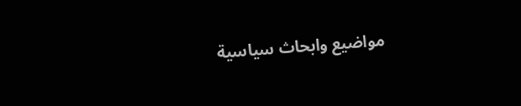مواضيع وابحاث سياسية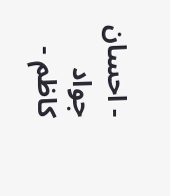- احسان جواد كاظم -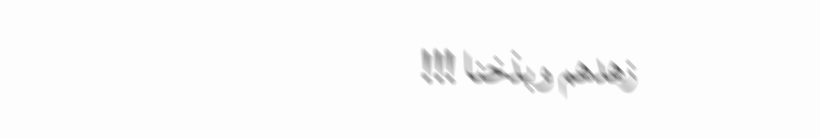زهدهم وبذخنا !!!